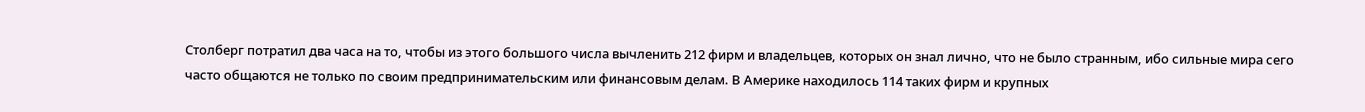Столберг потратил два часа на то, чтобы из этого большого числа вычленить 212 фирм и владельцев, которых он знал лично, что не было странным, ибо сильные мира сего часто общаются не только по своим предпринимательским или финансовым делам. В Америке находилось 114 таких фирм и крупных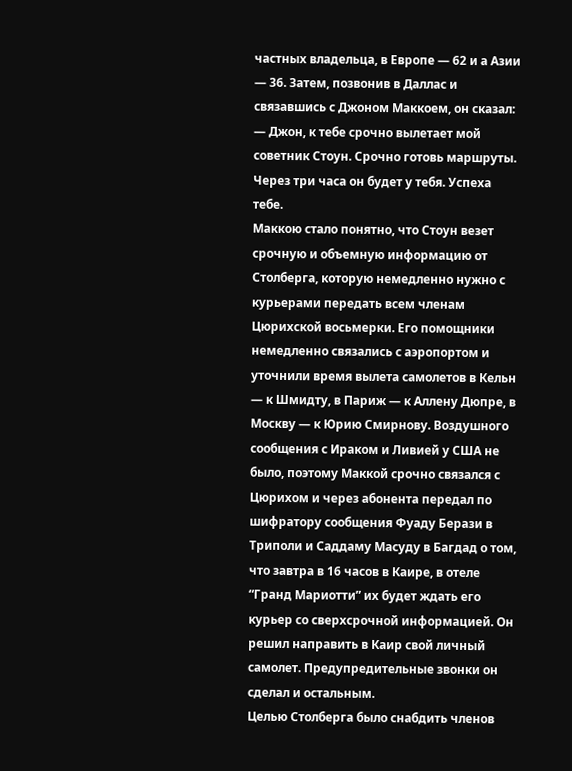частных владельца, в Европе — 62 и а Азии — 36. Затем, позвонив в Даллас и связавшись с Джоном Маккоем, он сказал:
— Джон, к тебе срочно вылетает мой советник Стоун. Срочно готовь маршруты. Через три часа он будет у тебя. Успеха тебе.
Маккою стало понятно, что Стоун везет срочную и объемную информацию от Столберга, которую немедленно нужно с курьерами передать всем членам Цюрихской восьмерки. Его помощники немедленно связались с аэропортом и уточнили время вылета самолетов в Кельн — к Шмидту, в Париж — к Аллену Дюпре, в Москву — к Юрию Смирнову. Воздушного сообщения с Ираком и Ливией у США не было, поэтому Маккой срочно связался с Цюрихом и через абонента передал по шифратору сообщения Фуаду Берази в Триполи и Саддаму Масуду в Багдад о том, что завтра в 16 часов в Каире, в отеле “Гранд Мариотти” их будет ждать его курьер со сверхсрочной информацией. Он решил направить в Каир свой личный самолет. Предупредительные звонки он сделал и остальным.
Целью Столберга было снабдить членов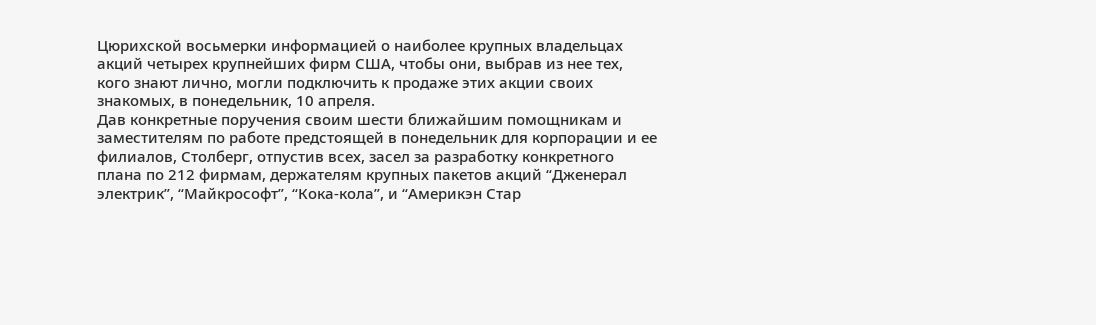Цюрихской восьмерки информацией о наиболее крупных владельцах акций четырех крупнейших фирм США, чтобы они, выбрав из нее тех, кого знают лично, могли подключить к продаже этих акции своих знакомых, в понедельник, 10 апреля.
Дав конкретные поручения своим шести ближайшим помощникам и заместителям по работе предстоящей в понедельник для корпорации и ее филиалов, Столберг, отпустив всех, засел за разработку конкретного плана по 212 фирмам, держателям крупных пакетов акций “Дженерал электрик”, “Майкрософт”, “Кока-кола”, и “Америкэн Стар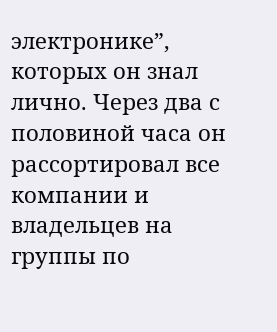электронике”, которых он знал лично. Через два с половиной часа он рассортировал все компании и владельцев на группы по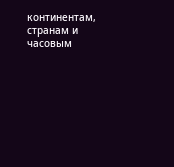континентам, странам и часовым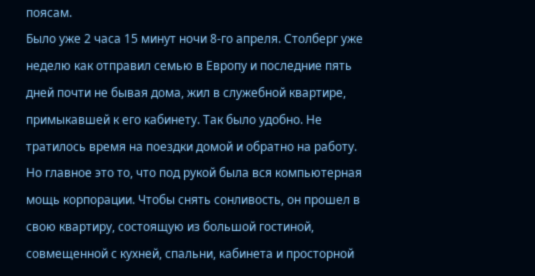поясам.
Было уже 2 часа 15 минут ночи 8-го апреля. Столберг уже неделю как отправил семью в Европу и последние пять дней почти не бывая дома, жил в служебной квартире, примыкавшей к его кабинету. Так было удобно. Не тратилось время на поездки домой и обратно на работу. Но главное это то, что под рукой была вся компьютерная мощь корпорации. Чтобы снять сонливость, он прошел в свою квартиру, состоящую из большой гостиной, совмещенной с кухней, спальни, кабинета и просторной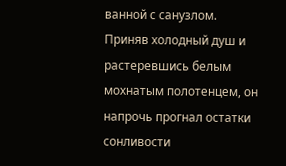ванной с санузлом.
Приняв холодный душ и растеревшись белым мохнатым полотенцем, он напрочь прогнал остатки сонливости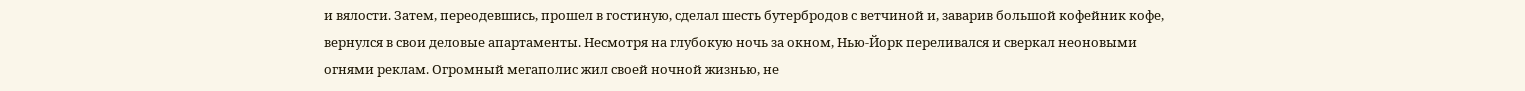и вялости. Затем, переодевшись, прошел в гостиную, сделал шесть бутербродов с ветчиной и, заварив большой кофейник кофе, вернулся в свои деловые апартаменты. Несмотря на глубокую ночь за окном, Нью-Йорк переливался и сверкал неоновыми огнями реклам. Огромный мегаполис жил своей ночной жизнью, не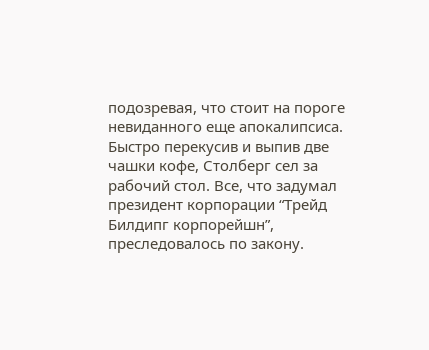подозревая, что стоит на пороге невиданного еще апокалипсиса.
Быстро перекусив и выпив две чашки кофе, Столберг сел за рабочий стол. Все, что задумал президент корпорации “Трейд Билдипг корпорейшн”, преследовалось по закону.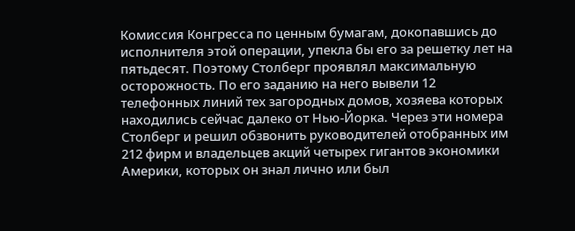Комиссия Конгресса по ценным бумагам, докопавшись до исполнителя этой операции, упекла бы его за решетку лет на пятьдесят. Поэтому Столберг проявлял максимальную осторожность. По его заданию на него вывели 12 телефонных линий тех загородных домов, хозяева которых находились сейчас далеко от Нью-Йорка. Через эти номера Столберг и решил обзвонить руководителей отобранных им 212 фирм и владельцев акций четырех гигантов экономики Америки, которых он знал лично или был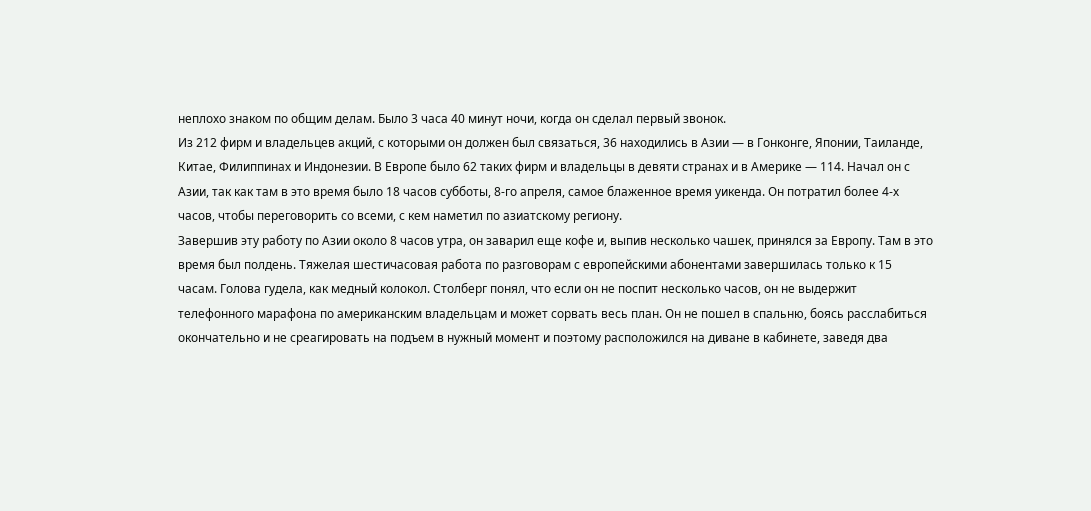неплохо знаком по общим делам. Было 3 часа 40 минут ночи, когда он сделал первый звонок.
Из 212 фирм и владельцев акций, с которыми он должен был связаться, 36 находились в Азии — в Гонконге, Японии, Таиланде, Китае, Филиппинах и Индонезии. В Европе было 62 таких фирм и владельцы в девяти странах и в Америке — 114. Начал он с Азии, так как там в это время было 18 часов субботы, 8-го апреля, самое блаженное время уикенда. Он потратил более 4-х часов, чтобы переговорить со всеми, с кем наметил по азиатскому региону.
Завершив эту работу по Азии около 8 часов утра, он заварил еще кофе и, выпив несколько чашек, принялся за Европу. Там в это время был полдень. Тяжелая шестичасовая работа по разговорам с европейскими абонентами завершилась только к 15 часам. Голова гудела, как медный колокол. Столберг понял, что если он не поспит несколько часов, он не выдержит телефонного марафона по американским владельцам и может сорвать весь план. Он не пошел в спальню, боясь расслабиться окончательно и не среагировать на подъем в нужный момент и поэтому расположился на диване в кабинете, заведя два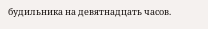будильника на девятнадцать часов.